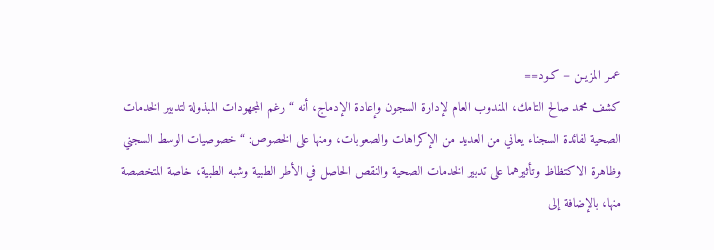عمـر المزيـن – كـود==
كشف محمد صالح التامك، المندوب العام لإدارة السجون وإعادة الإدماج، أنه “رغم المجهودات المبذولة لتدبير الخدمات الصحية لفائدة السجناء يعاني من العديد من الإكراهات والصعوبات، ومنها على الخصوص: “خصوصيات الوسط السجني وظاهرة الاكتظاظ وتأثيرهما على تدبير الخدمات الصحية والنقص الحاصل في الأطر الطبية وشبه الطبية، خاصة المتخصصة منها، بالإضافة إلى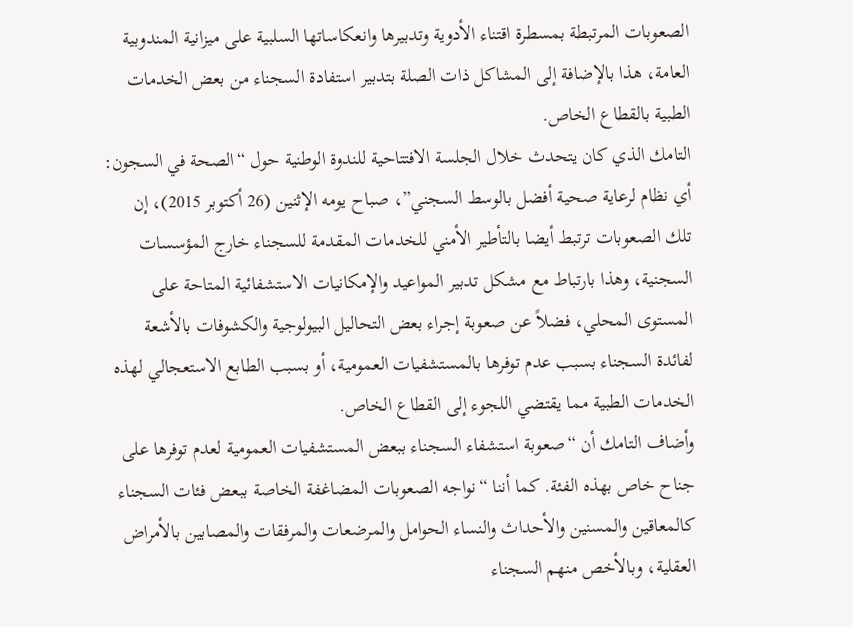الصعوبات المرتبطة بمسطرة اقتناء الأدوية وتدبيرها وانعكاساتها السلبية على ميزانية المندوبية العامة، هذا بالإضافة إلى المشاكل ذات الصلة بتدبير استفادة السجناء من بعض الخدمات الطبية بالقطاع الخاص.
التامك الذي كان يتحدث خلال الجلسة الافتتاحية للندوة الوطنية حول “الصحة في السجون: أي نظام لرعاية صحية أفضل بالوسط السجني”، صباح يومه الإثنين (26 أكتوبر 2015)، إن تلك الصعوبات ترتبط أيضا بالتأطير الأمني للخدمات المقدمة للسجناء خارج المؤسسات السجنية، وهذا بارتباط مع مشكل تدبير المواعيد والإمكانيات الاستشفائية المتاحة على المستوى المحلي، فضلاً عن صعوبة إجراء بعض التحاليل البيولوجية والكشوفات بالأشعة لفائدة السجناء بسبب عدم توفرها بالمستشفيات العمومية، أو بسبب الطابع الاستعجالي لهذه الخدمات الطبية مما يقتضي اللجوء إلى القطاع الخاص.
وأضاف التامك أن “صعوبة استشفاء السجناء ببعض المستشفيات العمومية لعدم توفرها على جناح خاص بهذه الفئة. كما أننا “نواجه الصعوبات المضاغفة الخاصة ببعض فئات السجناء كالمعاقين والمسنين والأحداث والنساء الحوامل والمرضعات والمرفقات والمصابين بالأمراض العقلية، وبالأخص منهم السجناء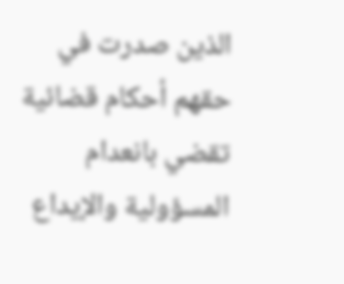الذين صدرت في حقهم أحكام قضائية تقضي بانعدام المسؤولية والإيداع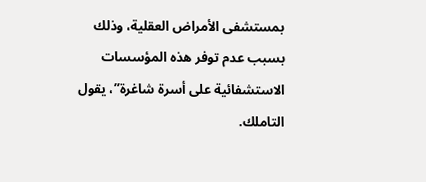بمستشفى الأمراض العقلية، وذلك بسبب عدم توفر هذه المؤسسات الاستشفائية على أسرة شاغرة”، يقول التاملك.